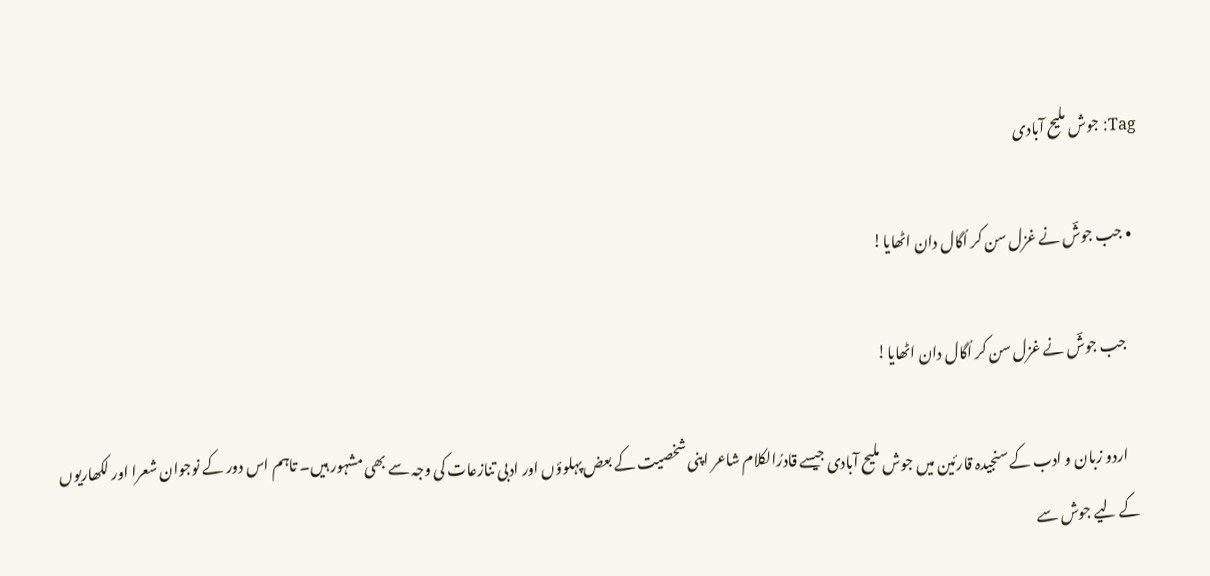Tag: جوش ملیح آبادی

  • جب جوشؔ نے غزل سن کر اُگال دان اٹھایا!

    جب جوشؔ نے غزل سن کر اُگال دان اٹھایا!

    اردو زبان و ادب کے سنجیدہ قارئین میں جوش ملیح آبادی جیسے قادرُالکلام شاعر اپنی شخصیت کے بعض پہلوؤں اور ادبی تنازعات کی وجہ سے بھی مشہور ہیں۔ تاہم اس دور کے نوجوان شعرا اور لکھاریوں کے لیے جوش سے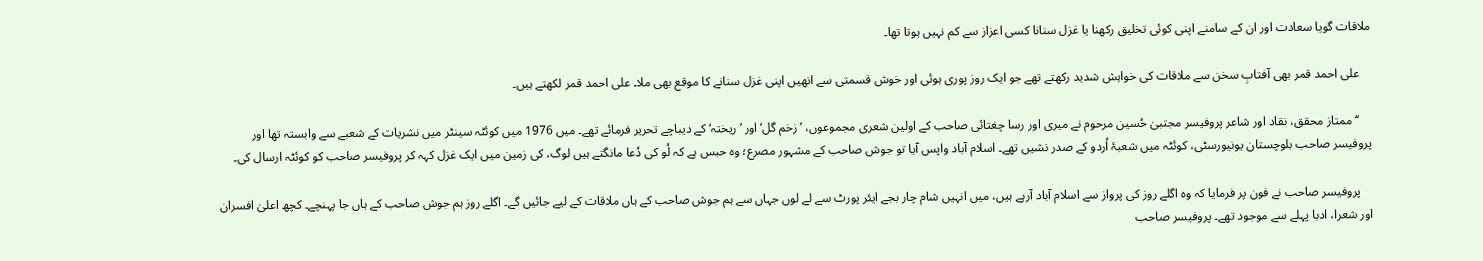ملاقات گویا سعادت اور ان کے سامنے اپنی کوئی تخلیق رکھنا یا غزل سنانا کسی اعزاز سے کم نہیں ہوتا تھا۔

    علی احمد قمر بھی آفتابِ سخن سے ملاقات کی خواہش شدید رکھتے تھے جو ایک روز پوری ہوئی اور خوش قسمتی سے انھیں اپنی غزل سنانے کا موقع بھی ملا۔ علی احمد قمر لکھتے ہیں۔

    ‘‘ممتاز محقق، نقاد اور شاعر پروفیسر مجتبیٰ حُسین مرحوم نے میری اور رسا چغتائی صاحب کے اولین شعری مجموعوں، ’زخم گل‘ اور ’ریختہ‘ کے دیباچے تحریر فرمائے تھے۔ میں 1976 میں کوئٹہ سینٹر میں نشریات کے شعبے سے وابستہ تھا اور پروفیسر صاحب بلوچستان یونیورسٹی، کوئٹہ میں شعبۂ اُردو کے صدر نشیں تھے۔ اسلام آباد واپس آیا تو جوش صاحب کے مشہور مصرع؛ وہ حبس ہے کہ لُو کی دُعا مانگتے ہیں لوگ، کی زمین میں ایک غزل کہہ کر پروفیسر صاحب کو کوئٹہ ارسال کی۔

    پروفیسر صاحب نے فون پر فرمایا کہ وہ اگلے روز کی پرواز سے اسلام آباد آرہے ہیں، میں انہیں شام چار بجے ایئر پورٹ سے لے لوں جہاں سے ہم جوش صاحب کے ہاں ملاقات کے لیے جائیں گے۔ اگلے روز ہم جوش صاحب کے ہاں جا پہنچے۔ کچھ اعلیٰ افسران اور شعرا، ادبا پہلے سے موجود تھے۔ پروفیسر صاحب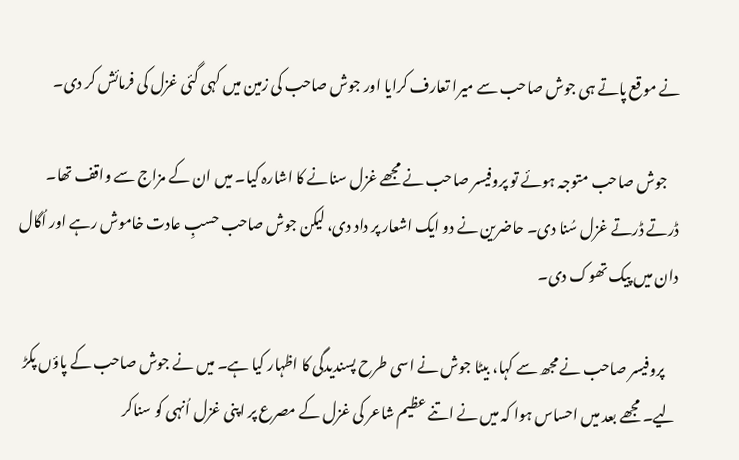نے موقع پاتے ہی جوش صاحب سے میرا تعارف کرایا اور جوش صاحب کی زمین میں کہی گئی غزل کی فرمائش کر دی۔

    جوش صاحب متوجہ ہوئے تو پروفیسر صاحب نے مجھے غزل سنانے کا اشارہ کیا۔ میں ان کے مزاج سے واقف تھا۔ ڈرتے ڈرتے غزل سُنا دی۔ حاضرین نے دو ایک اشعار پر داد دی، لیکن جوش صاحب حسبِ عادت خاموش رہے اور اُگال دان میں پیک تھوک دی۔

    پروفیسر صاحب نے مجھ سے کہا، بیٹا جوش نے اسی طرح پسندیدگی کا اظہار کیا ہے۔ میں نے جوش صاحب کے پاؤں پکڑ لیے۔ مجھے بعد میں احساس ہوا کہ میں نے اتنے عظیم شاعر کی غزل کے مصرع پر اپنی غزل اُنہی کو سناکر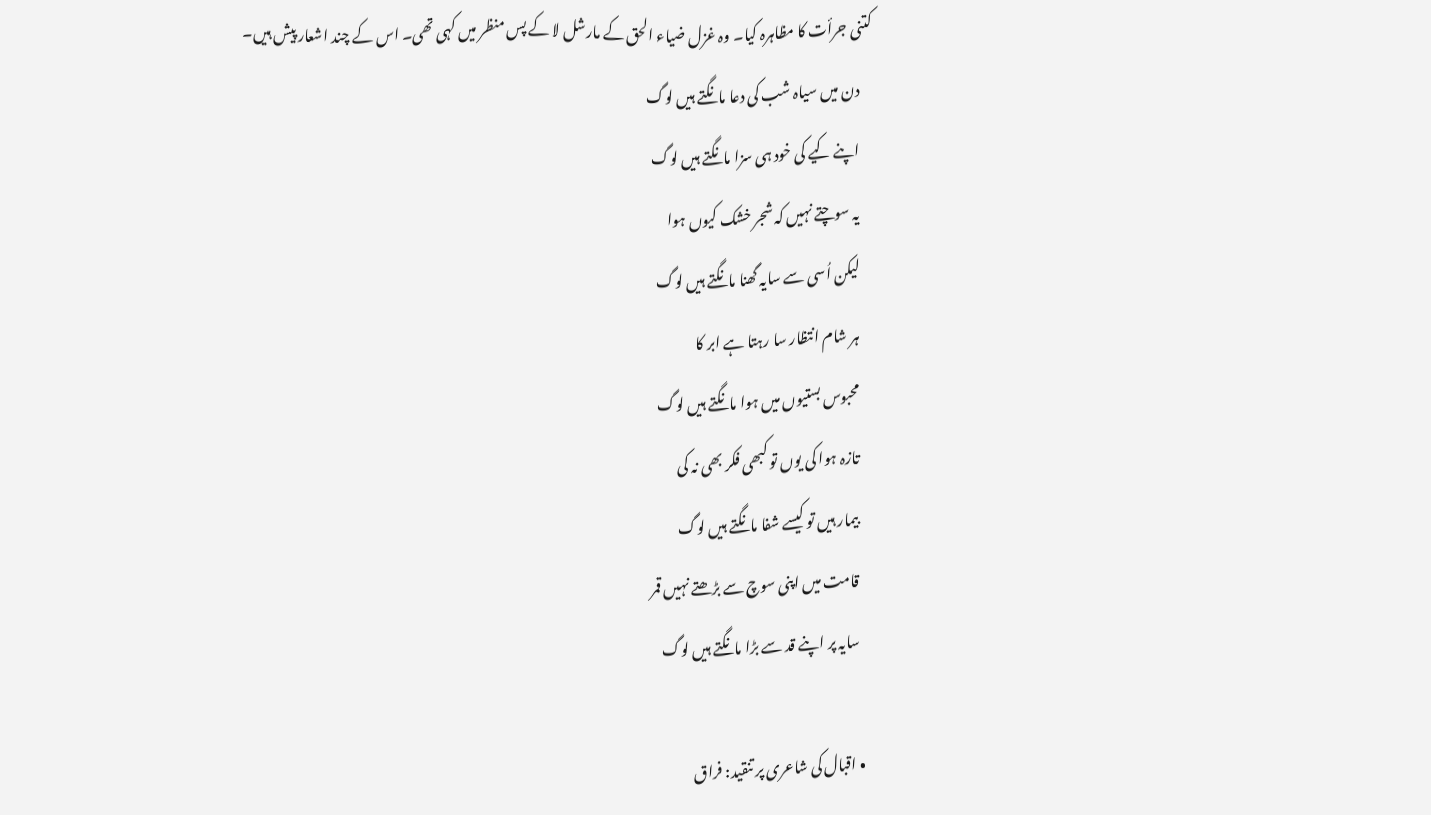کتنی جرأت کا مظاہرہ کیا۔ وہ غزل ضیاء الحق کے مارشل لا کے پس منظر میں کہی تھی۔ اس کے چند اشعار پیش ہیں۔
    دن میں سیاہ شب کی دعا مانگتے ہیں لوگ
    اپنے کیے کی خود ہی سزا مانگتے ہیں لوگ
    یہ سوچتے نہیں کہ شجر خشک کیوں ہوا
    لیکن اُسی سے سایہ گھنا مانگتے ہیں لوگ
    ہر شام انتظار سا رہتا ہے ابر کا
    محبوس بستیوں میں ہوا مانگتے ہیں لوگ
    تازہ ہوا کی یوں تو کبھی فکر بھی نہ کی
    بیمار ہیں تو کیسے شفا مانگتے ہیں لوگ
    قامت میں اپنی سوچ سے بڑھتے نہیں قمر
    سایہ پر اپنے قد سے بڑا مانگتے ہیں لوگ

  • اقبال کی شاعری پر تنقید: فراق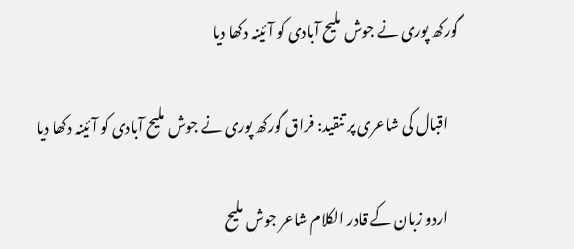گورکھ پوری نے جوش ملیح آبادی کو آئینہ دکھا دیا

    اقبال کی شاعری پر تنقید: فراق گورکھ پوری نے جوش ملیح آبادی کو آئینہ دکھا دیا

    اردو زبان کے قادر الکلام شاعر جوش ملیح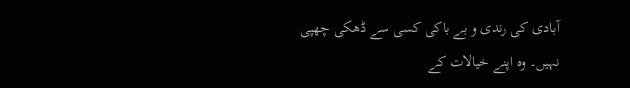آبادی کی رندی و بے باکی کسی سے ڈھکی چھپی نہیں۔ وہ اپنے خیالات کے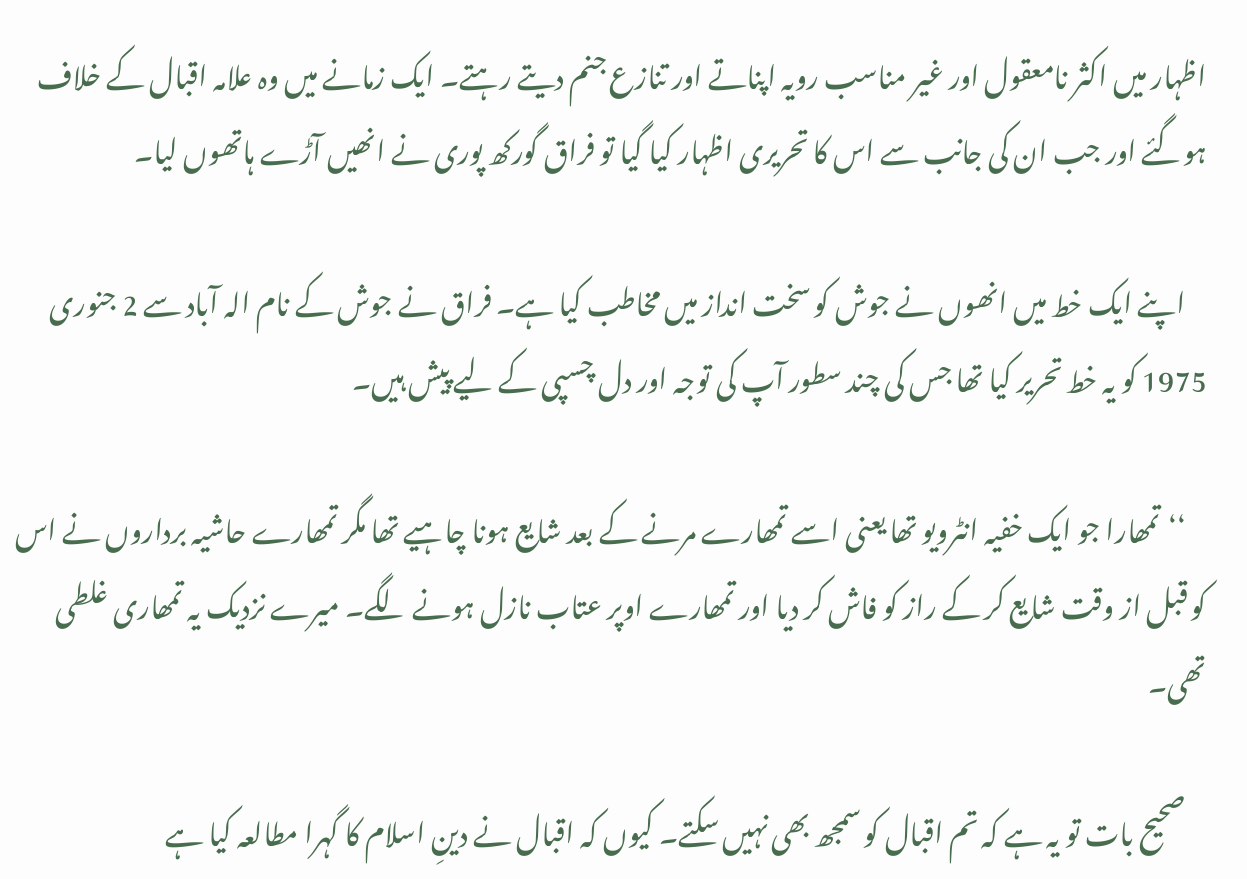اظہار میں اکثر نامعقول اور غیر مناسب رویہ اپناتے اور تنازع جنم دیتے رہتے۔ ایک زمانے میں وہ علامہ اقبال کے خلاف ہوگئے اور جب ان کی جانب سے اس کا تحریری اظہار کیا گیا تو فراق گورکھ پوری نے انھیں آڑے ہاتھوں لیا۔

    اپنے ایک خط میں انھوں نے جوش کو سخت انداز میں مخاطب کیا ہے۔ فراق نے جوش کے نام الہ آباد سے 2 جنوری 1975 کو یہ خط تحریر کیا تھا جس کی چند سطور آپ کی توجہ اور دل چسپی کے لیے پیش ہیں۔

    ‘‘تمھارا جو ایک خفیہ انٹرویو تھا یعنی اسے تمھارے مرنے کے بعد شایع ہونا چاہیے تھا مگر تمھارے حاشیہ برداروں نے اس کو قبل از وقت شایع کر کے راز کو فاش کر دیا اور تمھارے اوپر عتاب نازل ہونے لگے۔ میرے نزدیک یہ تمھاری غلطی تھی۔

    صحیح بات تو یہ ہے کہ تم اقبال کو سمجھ بھی نہیں سکتے۔ کیوں کہ اقبال نے دینِ اسلام کا گہرا مطالعہ کیا ہے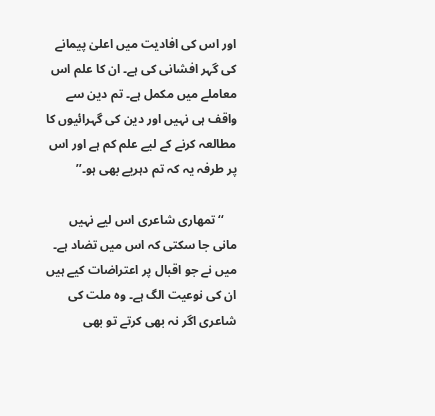اور اس کی افادیت میں اعلیٰ پیمانے کی گہر افشانی کی ہے۔ ان کا علم اس معاملے میں مکمل ہے۔ تم دین سے واقف ہی نہیں اور دین کی گہرائیوں کا مطالعہ کرنے کے لیے علم کم ہے اور اس پر طرفہ یہ کہ تم دہریے بھی ہو۔’’

    ‘‘تمھاری شاعری اس لیے نہیں مانی جا سکتی کہ اس میں تضاد ہے۔ میں نے جو اقبال پر اعتراضات کیے ہیں ان کی نوعیت الگ ہے۔ وہ ملت کی شاعری اگر نہ بھی کرتے تو بھی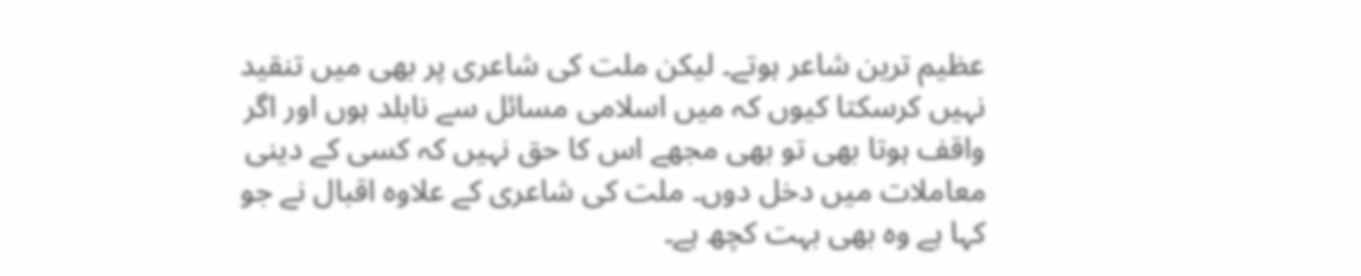عظیم ترین شاعر ہوتے۔ لیکن ملت کی شاعری پر بھی میں تنقید نہیں کرسکتا کیوں کہ میں اسلامی مسائل سے نابلد ہوں اور اگر واقف ہوتا بھی تو بھی مجھے اس کا حق نہیں کہ کسی کے دینی معاملات میں دخل دوں۔ ملت کی شاعری کے علاوہ اقبال نے جو کہا ہے وہ بھی بہت کچھ ہے۔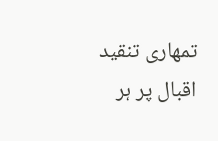تمھاری تنقید اقبال پر ہر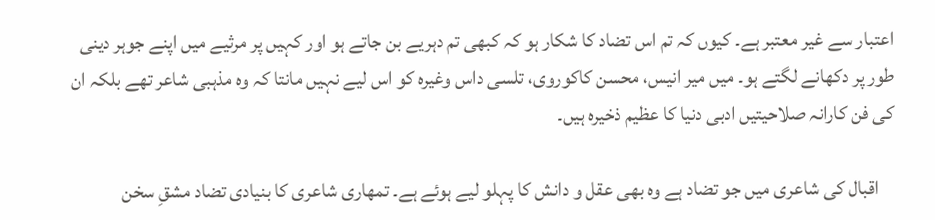اعتبار سے غیر معتبر ہے۔ کیوں کہ تم اس تضاد کا شکار ہو کہ کبھی تم دہریے بن جاتے ہو اور کہیں پر مرثیے میں اپنے جوہر دینی طور پر دکھانے لگتے ہو۔ میں میر انیس، محسن کاکوروی، تلسی داس وغیرہ کو اس لیے نہیں مانتا کہ وہ مذہبی شاعر تھے بلکہ ان کی فن کارانہ صلاحیتیں ادبی دنیا کا عظیم ذخیرہ ہیں۔

    اقبال کی شاعری میں جو تضاد ہے وہ بھی عقل و دانش کا پہلو لیے ہوئے ہے۔ تمھاری شاعری کا بنیادی تضاد مشقِ سخن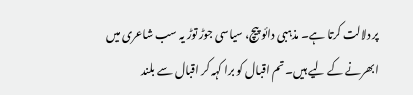پر دلالت کرتا ہے۔ مذہبی دائو پیچ، سیاسی جوڑ توڑ یہ سب شاعری میں ابھرنے کے لیے ہیں۔ تم اقبال کو برا کہہ کر اقبال سے بلند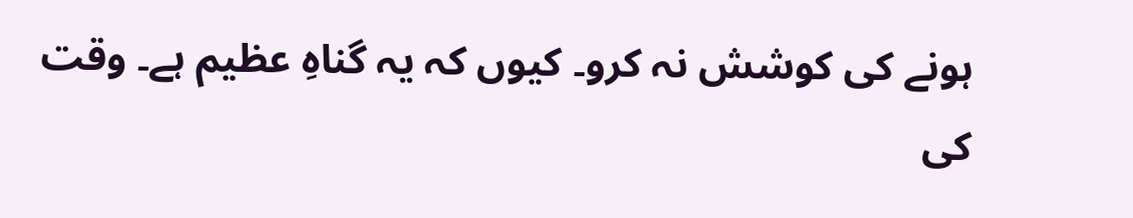ہونے کی کوشش نہ کرو۔ کیوں کہ یہ گناہِ عظیم ہے۔ وقت کی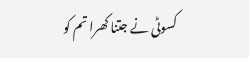کسوٹی نے جتنا کھرا تم کو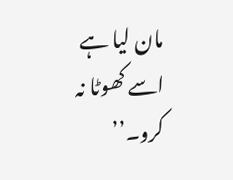مان لیا ہے اسے کھوٹا نہ کرو۔’’